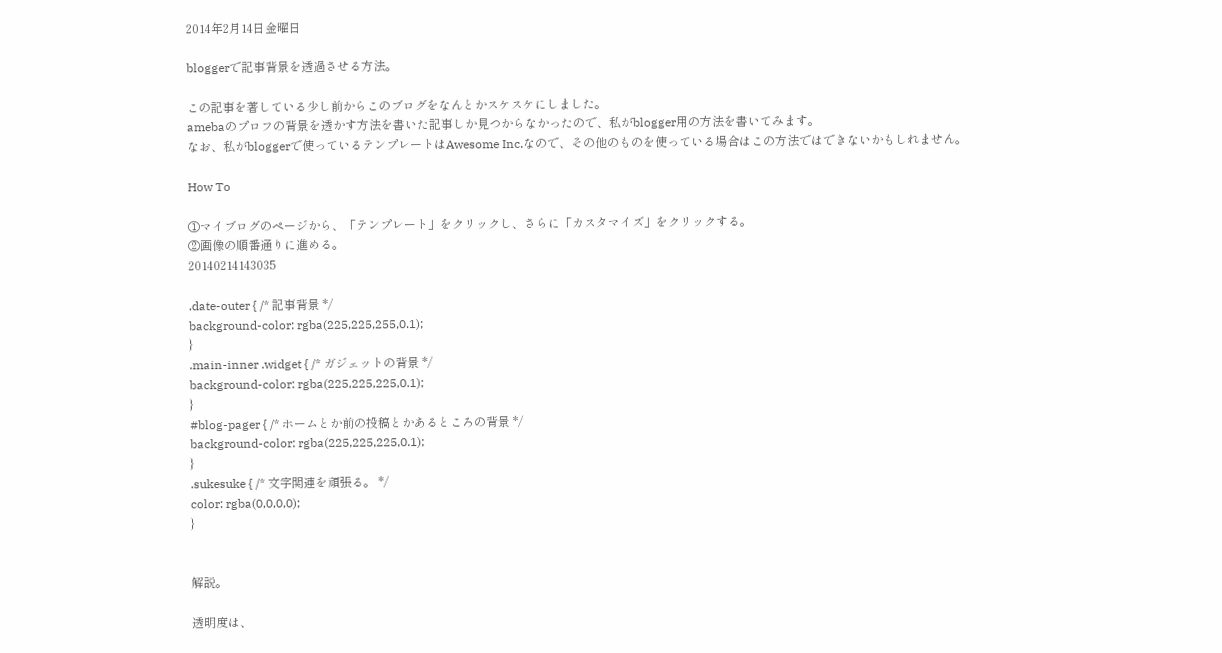2014年2月14日金曜日

bloggerで記事背景を透過させる方法。

この記事を著している少し前からこのブログをなんとかスケスケにしました。
amebaのプロフの背景を透かす方法を書いた記事しか見つからなかったので、私がblogger用の方法を書いてみます。
なお、私がbloggerで使っているテンプレートはAwesome Inc.なので、その他のものを使っている場合はこの方法ではできないかもしれません。

How To

①マイブログのページから、「テンプレート」をクリックし、さらに「カスタマイズ」をクリックする。
②画像の順番通りに進める。
20140214143035

.date-outer { /* 記事背景 */
background-color: rgba(225,225,255,0.1);
}
.main-inner .widget { /* ガジェットの背景 */
background-color: rgba(225,225,225,0.1);
}
#blog-pager { /* ホームとか前の投稿とかあるところの背景 */
background-color: rgba(225,225,225,0.1);
}
.sukesuke { /* 文字関連を頑張る。 */
color: rgba(0,0,0,0);
}


解説。

透明度は、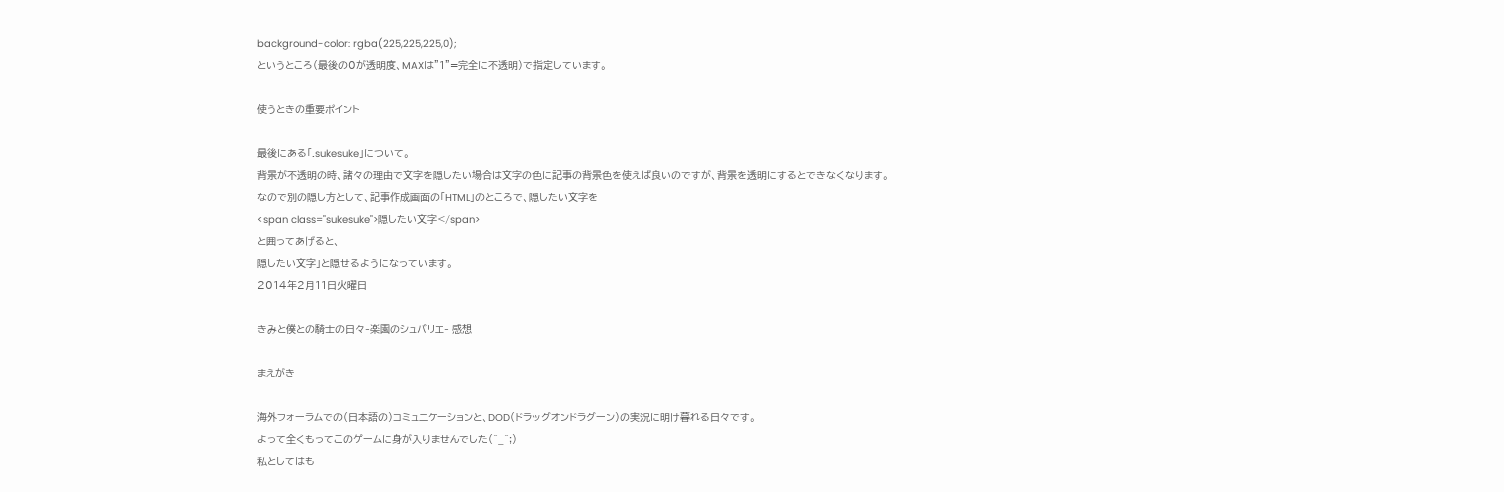background-color: rgba(225,225,225,0);
というところ(最後の0が透明度、MAXは"1"=完全に不透明)で指定しています。

使うときの重要ポイント

最後にある「.sukesuke」について。
背景が不透明の時、諸々の理由で文字を隠したい場合は文字の色に記事の背景色を使えば良いのですが、背景を透明にするとできなくなります。
なので別の隠し方として、記事作成画面の「HTML」のところで、隠したい文字を
<span class="sukesuke">隠したい文字</span>
と囲ってあげると、
隠したい文字」と隠せるようになっています。
2014年2月11日火曜日

きみと僕との騎士の日々‐楽園のシュバリエ‐ 感想

まえがき

海外フォーラムでの(日本語の)コミュニケーションと、DOD(ドラッグオンドラグーン)の実況に明け暮れる日々です。
よって全くもってこのゲームに身が入りませんでした(^_^;)
私としてはも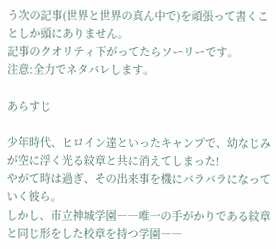う次の記事(世界と世界の真ん中で)を頑張って書くことしか頭にありません。
記事のクオリティ下がってたらソーリーです。
注意:全力でネタバレします。

あらすじ

少年時代、ヒロイン達といったキャンプで、幼なじみが空に浮く光る紋章と共に消えてしまった!
やがて時は過ぎ、その出来事を機にバラバラになっていく彼ら。
しかし、市立神城学園――唯一の手がかりである紋章と同じ形をした校章を持つ学園――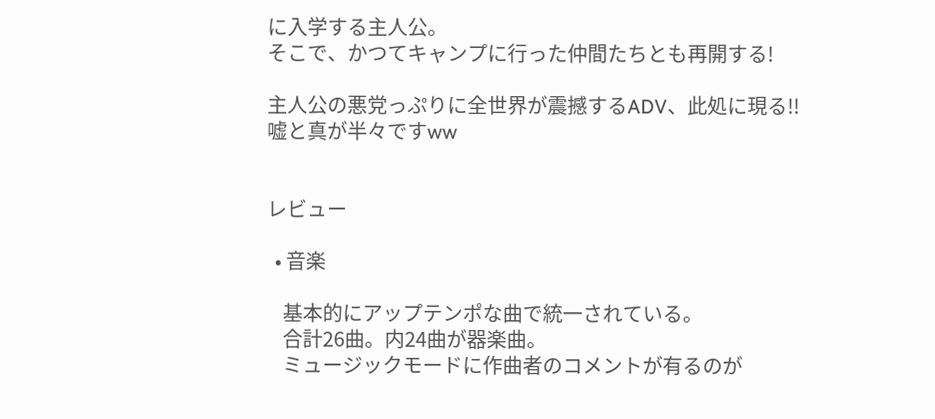に入学する主人公。
そこで、かつてキャンプに行った仲間たちとも再開する!

主人公の悪党っぷりに全世界が震撼するADV、此処に現る!!
嘘と真が半々ですww


レビュー

  • 音楽

    基本的にアップテンポな曲で統一されている。
    合計26曲。内24曲が器楽曲。
    ミュージックモードに作曲者のコメントが有るのが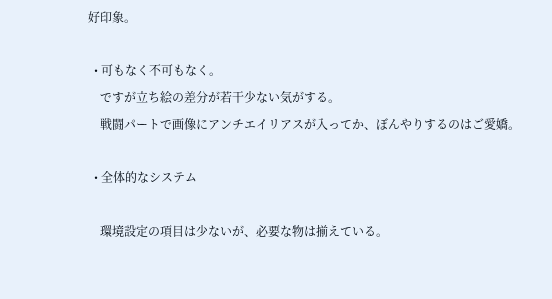好印象。

  • 可もなく不可もなく。
    ですが立ち絵の差分が若干少ない気がする。
    戦闘パートで画像にアンチエイリアスが入ってか、ぼんやりするのはご愛嬌。

  • 全体的なシステム

    環境設定の項目は少ないが、必要な物は揃えている。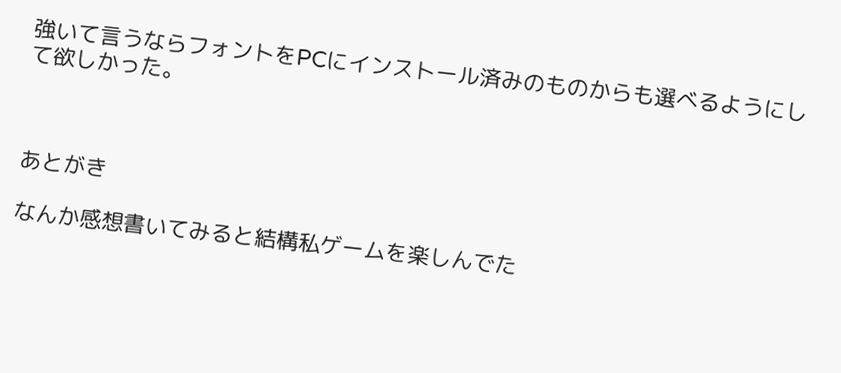強いて言うならフォントをPCにインストール済みのものからも選べるようにして欲しかった。



あとがき

なんか感想書いてみると結構私ゲームを楽しんでた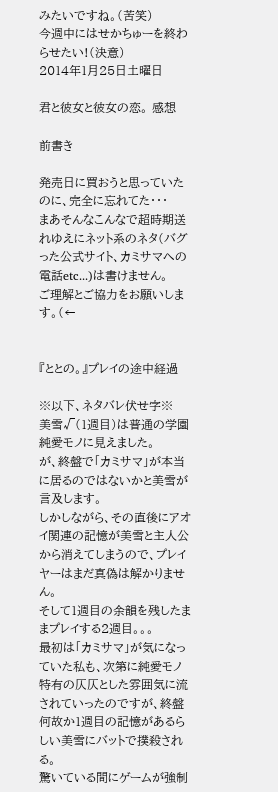みたいですね。(苦笑)
今週中にはせかちゅーを終わらせたい!(決意)
2014年1月25日土曜日

君と彼女と彼女の恋。 感想

前書き

発売日に買おうと思っていたのに、完全に忘れてた・・・
まあそんなこんなで超時期送れゆえにネット系のネタ(バグった公式サイト、カミサマへの電話etc...)は書けません。
ご理解とご協力をお願いします。(←


『ととの。』プレイの途中経過

※以下、ネタバレ伏せ字※
美雪√(1週目)は普通の学園純愛モノに見えました。
が、終盤で「カミサマ」が本当に居るのではないかと美雪が言及します。
しかしながら、その直後にアオイ関連の記憶が美雪と主人公から消えてしまうので、プレイヤーはまだ真偽は解かりません。
そして1週目の余韻を残したままプレイする2週目。。。
最初は「カミサマ」が気になっていた私も、次第に純愛モノ特有の仄仄とした雰囲気に流されていったのですが、終盤何故か1週目の記憶があるらしい美雪にバットで撲殺される。
驚いている間にゲームが強制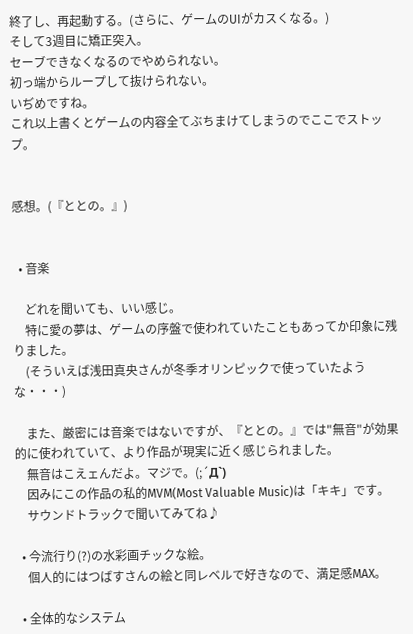終了し、再起動する。(さらに、ゲームのUIがカスくなる。)
そして3週目に矯正突入。
セーブできなくなるのでやめられない。
初っ端からループして抜けられない。
いぢめですね。
これ以上書くとゲームの内容全てぶちまけてしまうのでここでストップ。


感想。(『ととの。』)


  • 音楽

    どれを聞いても、いい感じ。
    特に愛の夢は、ゲームの序盤で使われていたこともあってか印象に残りました。
    (そういえば浅田真央さんが冬季オリンピックで使っていたような・・・)

    また、厳密には音楽ではないですが、『ととの。』では"無音"が効果的に使われていて、より作品が現実に近く感じられました。
    無音はこえェんだよ。マジで。(;´Д`)
    因みにこの作品の私的MVM(Most Valuable Music)は「キキ」です。
    サウンドトラックで聞いてみてね♪

  • 今流行り(?)の水彩画チックな絵。
    個人的にはつばすさんの絵と同レベルで好きなので、満足感MAX。

  • 全体的なシステム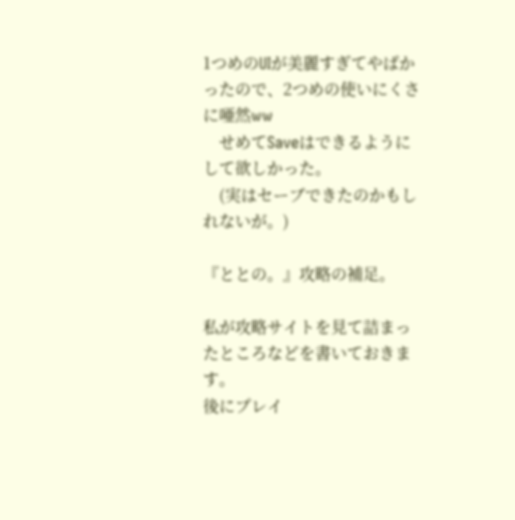1つめのUIが美麗すぎてやばかったので、2つめの使いにくさに唖然ww
    せめてSaveはできるようにして欲しかった。
    (実はセーブできたのかもしれないが。)

『ととの。』攻略の補足。

私が攻略サイトを見て詰まったところなどを書いておきます。
後にプレイ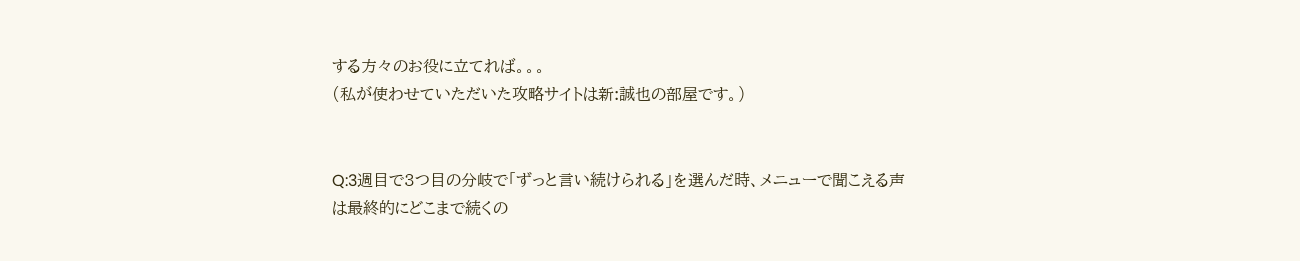する方々のお役に立てれば。。。
(私が使わせていただいた攻略サイトは新:誠也の部屋です。)


Q:3週目で3つ目の分岐で「ずっと言い続けられる」を選んだ時、メニューで聞こえる声は最終的にどこまで続くの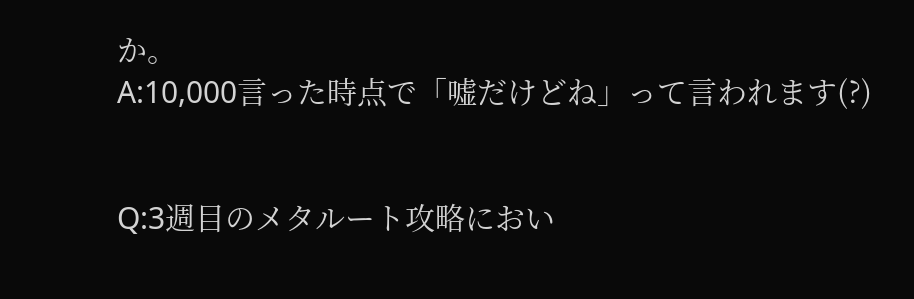か。
A:10,000言った時点で「嘘だけどね」って言われます(?)


Q:3週目のメタルート攻略におい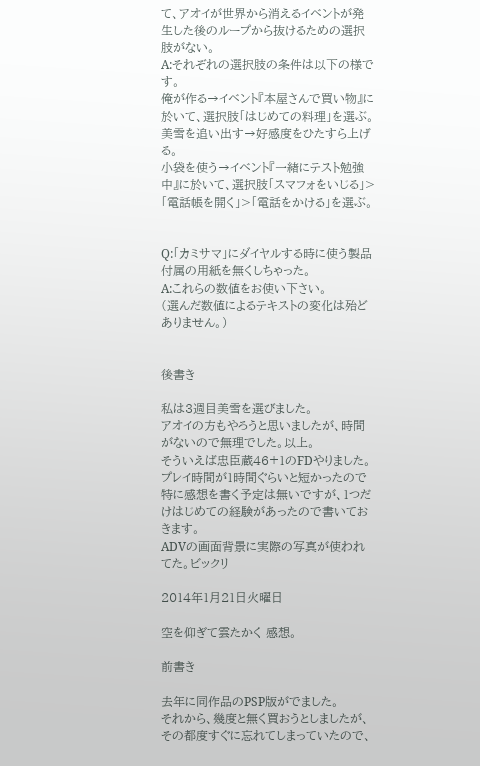て、アオイが世界から消えるイベントが発生した後のループから抜けるための選択肢がない。
A:それぞれの選択肢の条件は以下の様です。
俺が作る→イベント『本屋さんで買い物』に於いて、選択肢「はじめての料理」を選ぶ。
美雪を追い出す→好感度をひたすら上げる。
小袋を使う→イベント『一緒にテスト勉強中』に於いて、選択肢「スマフォをいじる」>「電話帳を開く」>「電話をかける」を選ぶ。


Q:「カミサマ」にダイヤルする時に使う製品付属の用紙を無くしちゃった。
A:これらの数値をお使い下さい。
(選んだ数値によるテキストの変化は殆どありません。)


後書き

私は3週目美雪を選びました。
アオイの方もやろうと思いましたが、時間がないので無理でした。以上。
そういえば忠臣蔵46+1のFDやりました。
プレイ時間が1時間ぐらいと短かったので特に感想を書く予定は無いですが、1つだけはじめての経験があったので書いておきます。
ADVの画面背景に実際の写真が使われてた。ビックリ

2014年1月21日火曜日

空を仰ぎて雲たかく 感想。

前書き

去年に同作品のPSP版がでました。
それから、幾度と無く買おうとしましたが、その都度すぐに忘れてしまっていたので、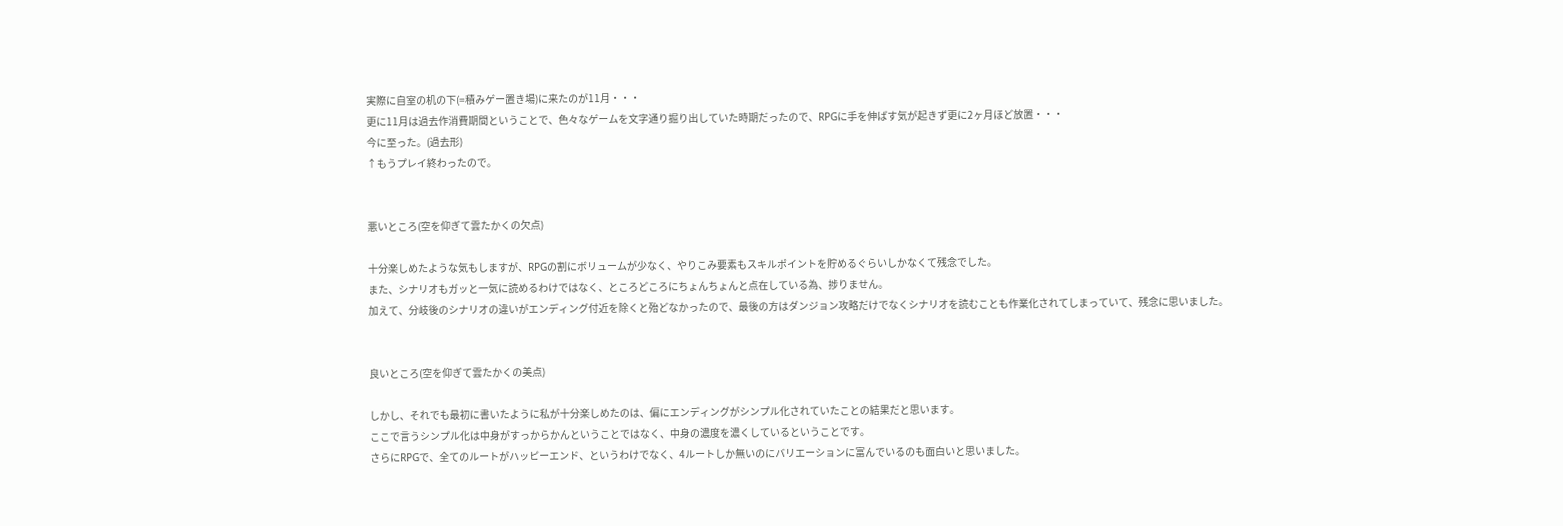実際に自室の机の下(=積みゲー置き場)に来たのが11月・・・
更に11月は過去作消費期間ということで、色々なゲームを文字通り掘り出していた時期だったので、RPGに手を伸ばす気が起きず更に2ヶ月ほど放置・・・
今に至った。(過去形)
↑もうプレイ終わったので。


悪いところ(空を仰ぎて雲たかくの欠点)

十分楽しめたような気もしますが、RPGの割にボリュームが少なく、やりこみ要素もスキルポイントを貯めるぐらいしかなくて残念でした。
また、シナリオもガッと一気に読めるわけではなく、ところどころにちょんちょんと点在している為、捗りません。
加えて、分岐後のシナリオの違いがエンディング付近を除くと殆どなかったので、最後の方はダンジョン攻略だけでなくシナリオを読むことも作業化されてしまっていて、残念に思いました。


良いところ(空を仰ぎて雲たかくの美点)

しかし、それでも最初に書いたように私が十分楽しめたのは、偏にエンディングがシンプル化されていたことの結果だと思います。
ここで言うシンプル化は中身がすっからかんということではなく、中身の濃度を濃くしているということです。
さらにRPGで、全てのルートがハッピーエンド、というわけでなく、4ルートしか無いのにバリエーションに富んでいるのも面白いと思いました。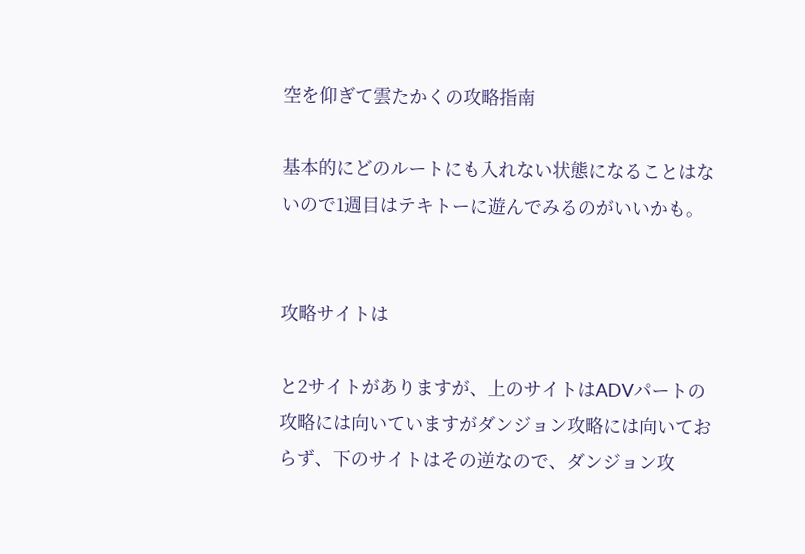空を仰ぎて雲たかくの攻略指南

基本的にどのルートにも入れない状態になることはないので1週目はテキトーに遊んでみるのがいいかも。


攻略サイトは

と2サイトがありますが、上のサイトはADVパートの攻略には向いていますがダンジョン攻略には向いておらず、下のサイトはその逆なので、ダンジョン攻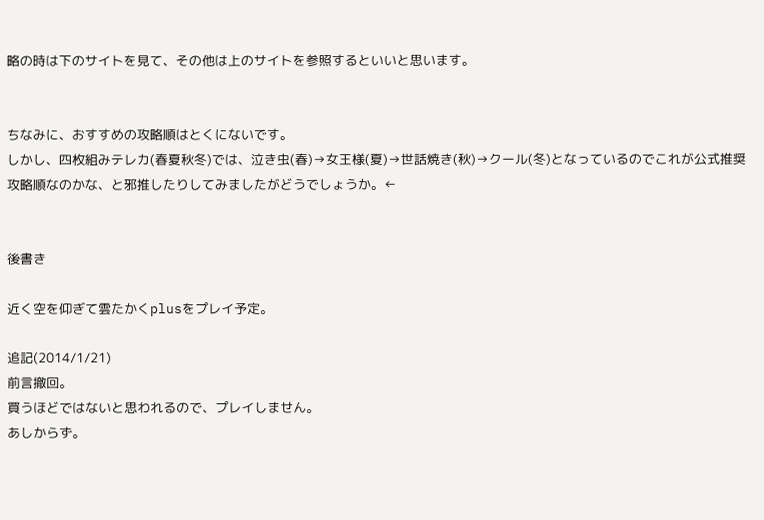略の時は下のサイトを見て、その他は上のサイトを参照するといいと思います。


ちなみに、おすすめの攻略順はとくにないです。
しかし、四枚組みテレカ(春夏秋冬)では、泣き虫(春)→女王様(夏)→世話焼き(秋)→クール(冬)となっているのでこれが公式推奨攻略順なのかな、と邪推したりしてみましたがどうでしょうか。←


後書き

近く空を仰ぎて雲たかくplusをプレイ予定。

追記(2014/1/21)
前言撤回。
買うほどではないと思われるので、プレイしません。
あしからず。